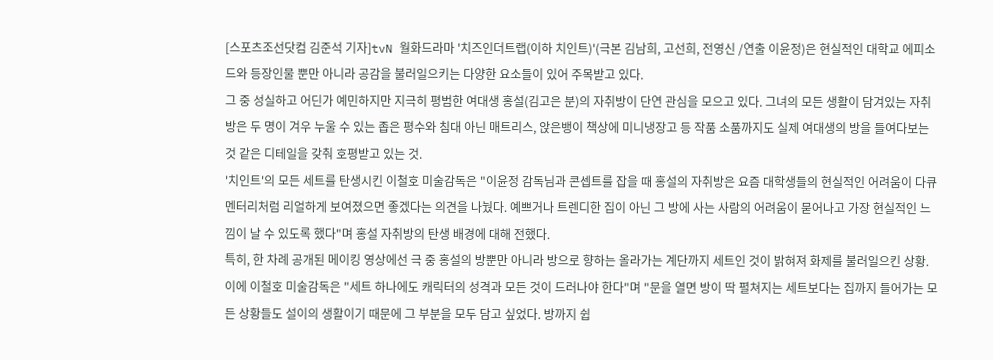[스포츠조선닷컴 김준석 기자]tvN 월화드라마 '치즈인더트랩(이하 치인트)'(극본 김남희, 고선희, 전영신 /연출 이윤정)은 현실적인 대학교 에피소드와 등장인물 뿐만 아니라 공감을 불러일으키는 다양한 요소들이 있어 주목받고 있다.
그 중 성실하고 어딘가 예민하지만 지극히 평범한 여대생 홍설(김고은 분)의 자취방이 단연 관심을 모으고 있다. 그녀의 모든 생활이 담겨있는 자취방은 두 명이 겨우 누울 수 있는 좁은 평수와 침대 아닌 매트리스, 앉은뱅이 책상에 미니냉장고 등 작품 소품까지도 실제 여대생의 방을 들여다보는 것 같은 디테일을 갖춰 호평받고 있는 것.
'치인트'의 모든 세트를 탄생시킨 이철호 미술감독은 "이윤정 감독님과 콘셉트를 잡을 때 홍설의 자취방은 요즘 대학생들의 현실적인 어려움이 다큐멘터리처럼 리얼하게 보여졌으면 좋겠다는 의견을 나눴다. 예쁘거나 트렌디한 집이 아닌 그 방에 사는 사람의 어려움이 묻어나고 가장 현실적인 느낌이 날 수 있도록 했다"며 홍설 자취방의 탄생 배경에 대해 전했다.
특히, 한 차례 공개된 메이킹 영상에선 극 중 홍설의 방뿐만 아니라 방으로 향하는 올라가는 계단까지 세트인 것이 밝혀져 화제를 불러일으킨 상황.
이에 이철호 미술감독은 "세트 하나에도 캐릭터의 성격과 모든 것이 드러나야 한다"며 "문을 열면 방이 딱 펼쳐지는 세트보다는 집까지 들어가는 모든 상황들도 설이의 생활이기 때문에 그 부분을 모두 담고 싶었다. 방까지 쉽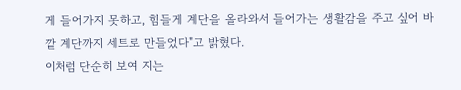게 들어가지 못하고, 힘들게 계단을 올라와서 들어가는 생활감을 주고 싶어 바깥 계단까지 세트로 만들었다"고 밝혔다.
이처럼 단순히 보여 지는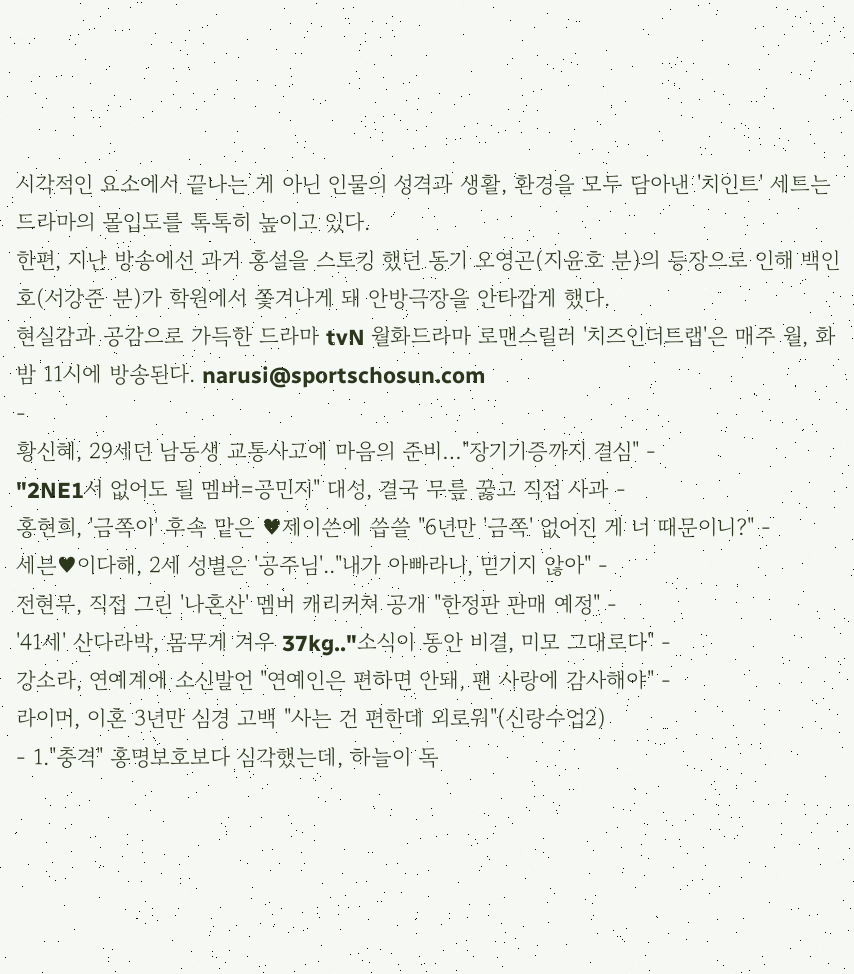시각적인 요소에서 끝나는 게 아닌 인물의 성격과 생활, 환경을 모두 담아낸 '치인트' 세트는 드라마의 몰입도를 톡톡히 높이고 있다.
한편, 지난 방송에선 과거 홍설을 스토킹 했던 동기 오영곤(지윤호 분)의 등장으로 인해 백인호(서강준 분)가 학원에서 쫓겨나게 돼 안방극장을 안타깝게 했다.
현실감과 공감으로 가득한 드라마 tvN 월화드라마 로맨스릴러 '치즈인더트랩'은 매주 월, 화 밤 11시에 방송된다. narusi@sportschosun.com
-
황신혜, 29세던 남동생 교통사고에 마음의 준비…"장기기증까지 결심" -
"2NE1서 없어도 될 멤버=공민지" 대성, 결국 무릎 꿇고 직접 사과 -
홍현희, '금쪽이' 후속 맡은 ♥제이쓴에 씁쓸 "6년만 '금쪽' 없어진 게 너 때문이니?" -
세븐♥이다해, 2세 성별은 '공주님'.."내가 아빠라니, 믿기지 않아" -
전현무, 직접 그린 '나혼산' 멤버 캐리커쳐 공개 "한정판 판매 예정" -
'41세' 산다라박, 몸무게 겨우 37kg.."소식이 동안 비결, 미모 그대로다" -
강소라, 연예계에 소신발언 "연예인은 편하면 안돼, 팬 사랑에 감사해야" -
라이머, 이혼 3년만 심경 고백 "사는 건 편한데 외로워"(신랑수업2)
- 1."충격" 홍명보호보다 심각했는데, 하늘이 독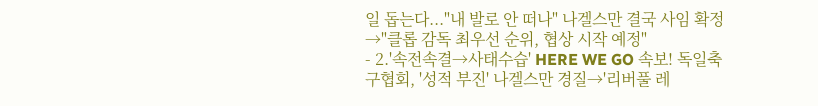일 돕는다..."내 발로 안 떠나" 나겔스만 결국 사임 확정→"클롭 감독 최우선 순위, 협상 시작 예정"
- 2.'속전속결→사태수습' HERE WE GO 속보! 독일축구협회, '성적 부진' 나겔스만 경질→'리버풀 레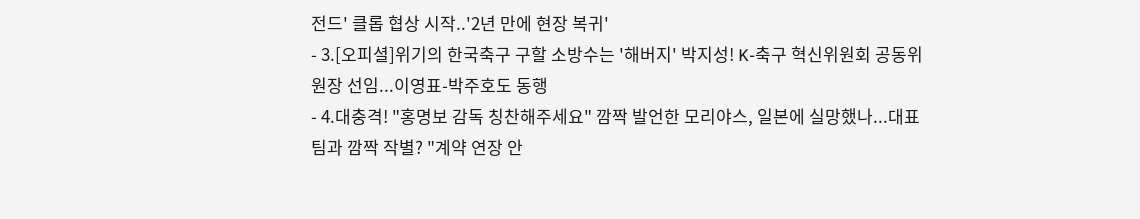전드' 클롭 협상 시작..'2년 만에 현장 복귀'
- 3.[오피셜]위기의 한국축구 구할 소방수는 '해버지' 박지성! K-축구 혁신위원회 공동위원장 선임...이영표-박주호도 동행
- 4.대충격! "홍명보 감독 칭찬해주세요" 깜짝 발언한 모리야스, 일본에 실망했나...대표팀과 깜짝 작별? "계약 연장 안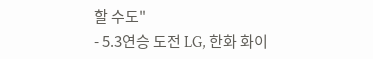할 수도"
- 5.3연승 도전 LG, 한화 화이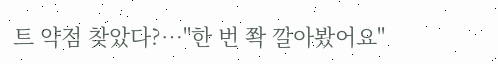트 약점 찾았다?…"한 번 쫙 깔아봤어요"